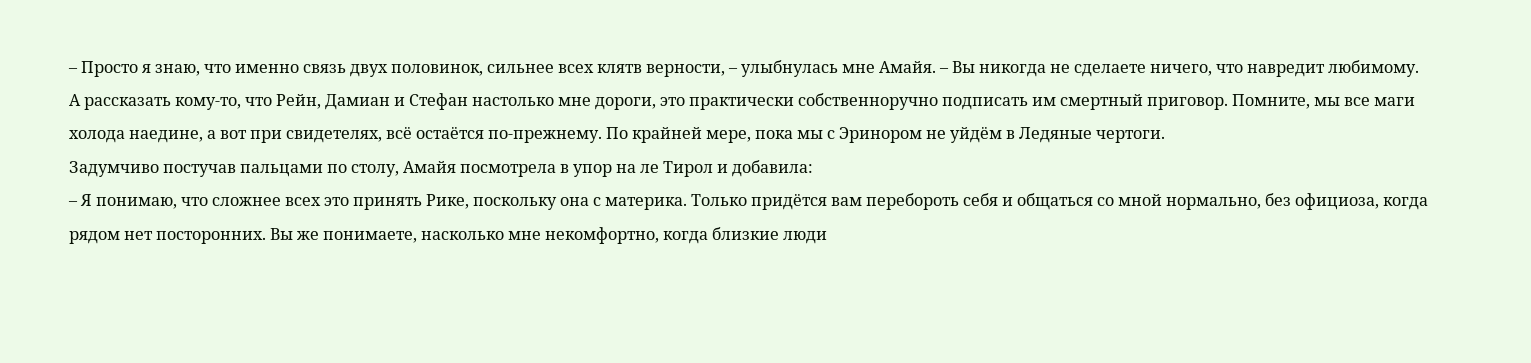– Просто я знаю, что именно связь двух половинок, сильнее всех клятв верности, – улыбнулась мне Амайя. – Вы никогда не сделаете ничего, что навредит любимому. А рассказать кому-то, что Рейн, Дамиан и Стефан настолько мне дороги, это практически собственноручно подписать им смертный приговор. Помните, мы все маги холода наедине, а вот при свидетелях, всё остаётся по-прежнему. По крайней мере, пока мы с Эринором не уйдём в Ледяные чертоги.
Задумчиво постучав пальцами по столу, Амайя посмотрела в упор на ле Тирол и добавила:
– Я понимаю, что сложнее всех это принять Рике, поскольку она с материка. Только придётся вам перебороть себя и общаться со мной нормально, без официоза, когда рядом нет посторонних. Вы же понимаете, насколько мне некомфортно, когда близкие люди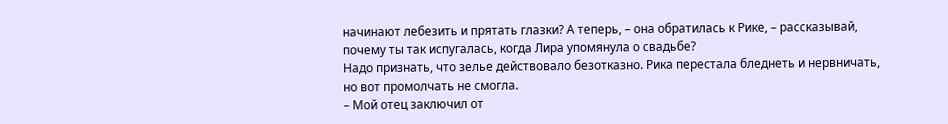начинают лебезить и прятать глазки? А теперь, – она обратилась к Рике, – рассказывай, почему ты так испугалась, когда Лира упомянула о свадьбе?
Надо признать, что зелье действовало безотказно. Рика перестала бледнеть и нервничать, но вот промолчать не смогла.
– Мой отец заключил от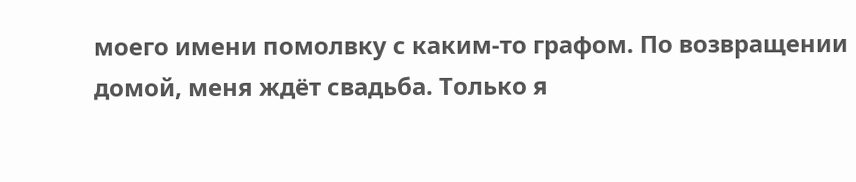моего имени помолвку с каким-то графом. По возвращении домой, меня ждёт свадьба. Только я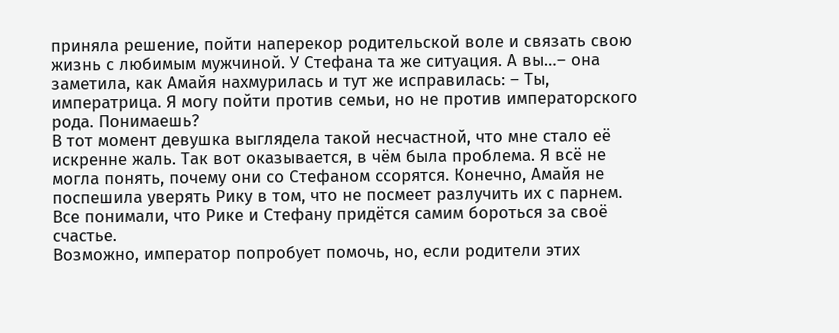приняла решение, пойти наперекор родительской воле и связать свою жизнь с любимым мужчиной. У Стефана та же ситуация. А вы…– она заметила, как Амайя нахмурилась и тут же исправилась: – Ты, императрица. Я могу пойти против семьи, но не против императорского рода. Понимаешь?
В тот момент девушка выглядела такой несчастной, что мне стало её искренне жаль. Так вот оказывается, в чём была проблема. Я всё не могла понять, почему они со Стефаном ссорятся. Конечно, Амайя не поспешила уверять Рику в том, что не посмеет разлучить их с парнем. Все понимали, что Рике и Стефану придётся самим бороться за своё счастье.
Возможно, император попробует помочь, но, если родители этих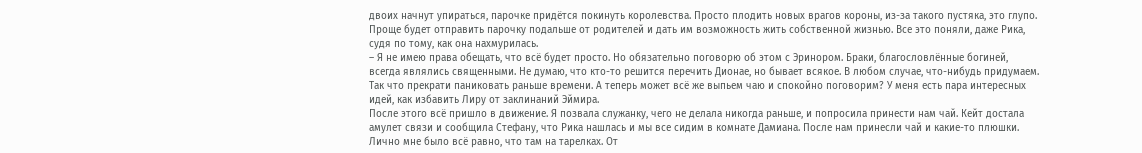двоих начнут упираться, парочке придётся покинуть королевства. Просто плодить новых врагов короны, из-за такого пустяка, это глупо. Проще будет отправить парочку подальше от родителей и дать им возможность жить собственной жизнью. Все это поняли, даже Рика, судя по тому, как она нахмурилась.
– Я не имею права обещать, что всё будет просто. Но обязательно поговорю об этом с Эринором. Браки, благословлённые богиней, всегда являлись священными. Не думаю, что кто-то решится перечить Дионае, но бывает всякое. В любом случае, что-нибудь придумаем. Так что прекрати паниковать раньше времени. А теперь может всё же выпьем чаю и спокойно поговорим? У меня есть пара интересных идей, как избавить Лиру от заклинаний Эймира.
После этого всё пришло в движение. Я позвала служанку, чего не делала никогда раньше, и попросила принести нам чай. Кейт достала амулет связи и сообщила Стефану, что Рика нашлась и мы все сидим в комнате Дамиана. После нам принесли чай и какие-то плюшки. Лично мне было всё равно, что там на тарелках. От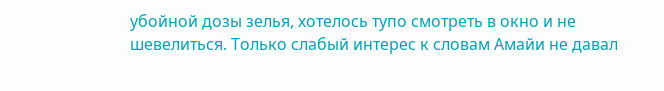убойной дозы зелья, хотелось тупо смотреть в окно и не шевелиться. Только слабый интерес к словам Амайи не давал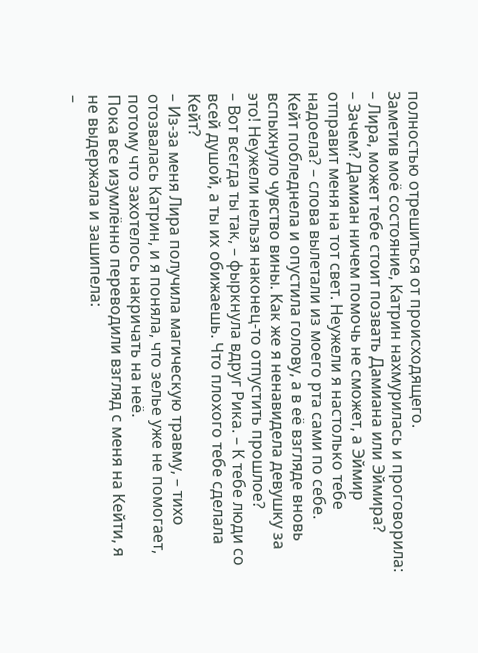полностью отрешиться от происходящего.
Заметив моё состояние, Катрин нахмурилась и проговорила:
– Лира, может тебе стоит позвать Дамиана или Эймира?
– Зачем? Дамиан ничем помочь не сможет, а Эймир отправит меня на тот свет. Неужели я настолько тебе надоела? – слова вылетали из моего рта сами по себе.
Кейт побледнела и опустила голову, а в её взгляде вновь вспыхнуло чувство вины. Как же я ненавидела девушку за это! Неужели нельзя наконец-то отпустить прошлое?
– Вот всегда ты так, – фыркнула вдруг Рика. – К тебе люди со всей душой, а ты их обижаешь. Что плохого тебе сделала Кейт?
– Из-за меня Лира получила магическую травму, – тихо отозвалась Катрин, и я поняла, что зелье уже не помогает, потому что захотелось накричать на неё.
Пока все изумлённо переводили взгляд с меня на Кейти, я не выдержала и зашипела:
–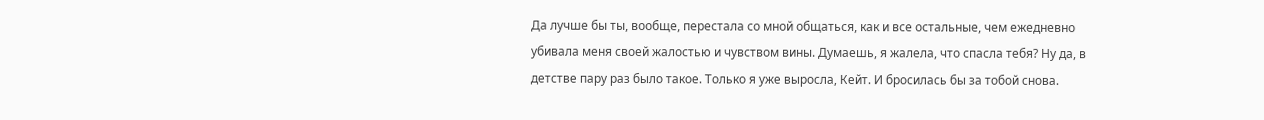Да лучше бы ты, вообще, перестала со мной общаться, как и все остальные, чем ежедневно убивала меня своей жалостью и чувством вины. Думаешь, я жалела, что спасла тебя? Ну да, в детстве пару раз было такое. Только я уже выросла, Кейт. И бросилась бы за тобой снова.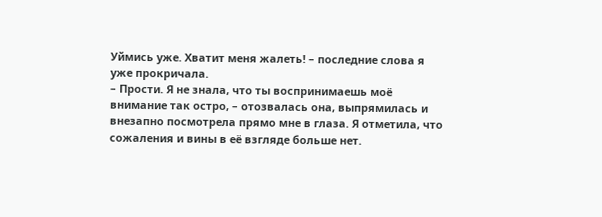Уймись уже. Хватит меня жалеть! – последние слова я уже прокричала.
– Прости. Я не знала, что ты воспринимаешь моё внимание так остро, – отозвалась она, выпрямилась и внезапно посмотрела прямо мне в глаза. Я отметила, что сожаления и вины в её взгляде больше нет.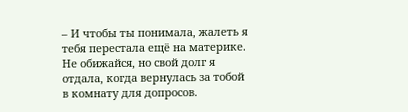– И чтобы ты понимала, жалеть я тебя перестала ещё на материке. Не обижайся, но свой долг я отдала, когда вернулась за тобой в комнату для допросов.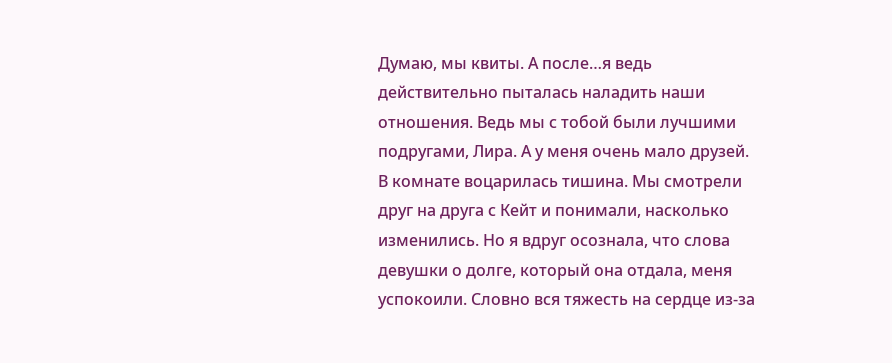Думаю, мы квиты. А после…я ведь действительно пыталась наладить наши отношения. Ведь мы с тобой были лучшими подругами, Лира. А у меня очень мало друзей.
В комнате воцарилась тишина. Мы смотрели друг на друга с Кейт и понимали, насколько изменились. Но я вдруг осознала, что слова девушки о долге, который она отдала, меня успокоили. Словно вся тяжесть на сердце из-за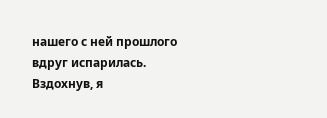нашего с ней прошлого вдруг испарилась. Вздохнув, я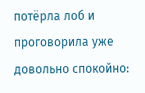потёрла лоб и проговорила уже довольно спокойно: